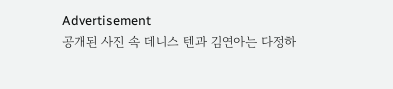Advertisement
공개된 사진 속 데니스 텐과 김연아는 다정하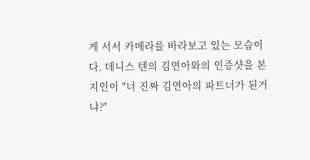게 서서 카메라를 바라보고 있는 모습이다. 데니스 텐의 김연아와의 인증샷을 본 지인이 "너 진짜 김연아의 파트너가 된거냐?"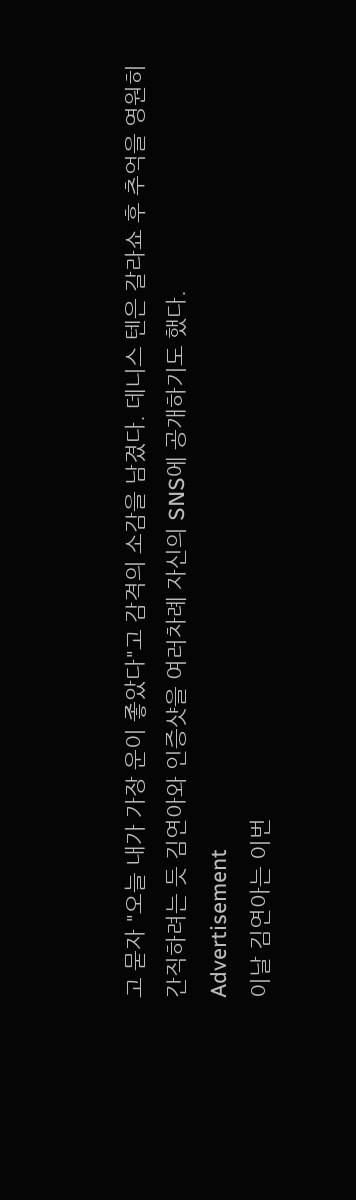고 묻자 "오늘 내가 가장 운이 좋았다"고 감격의 소감을 남겼다. 데니스 텐은 갈라쇼 후 추억을 영원히 간직하려는 듯 김연아와 인증샷을 여러차례 자신의 SNS에 공개하기도 했다.
Advertisement
이날 김연아는 이번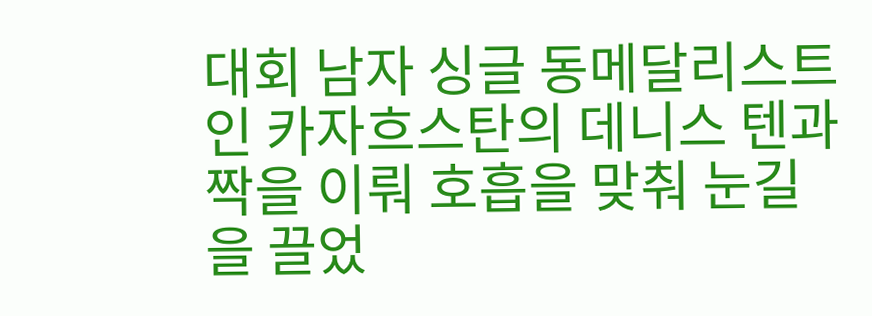대회 남자 싱글 동메달리스트인 카자흐스탄의 데니스 텐과 짝을 이뤄 호흡을 맞춰 눈길을 끌었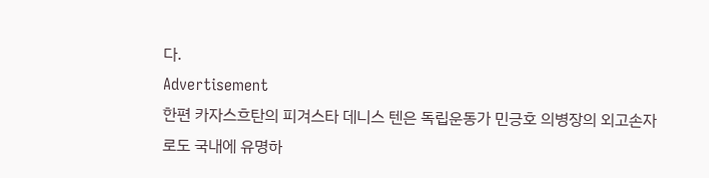다.
Advertisement
한편 카자스흐탄의 피겨스타 데니스 텐은 독립운동가 민긍호 의병장의 외고손자로도 국내에 유명하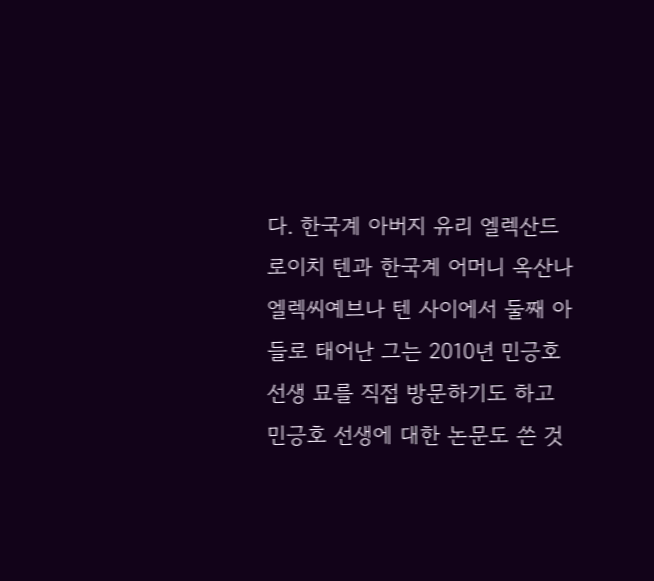다. 한국계 아버지 유리 엘렉산드로이치 텐과 한국계 어머니 옥산나 엘렉씨예브나 텐 사이에서 둘째 아들로 태어난 그는 2010년 민긍호 선생 묘를 직접 방문하기도 하고 민긍호 선생에 대한 논문도 쓴 것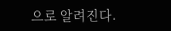으로 알려진다.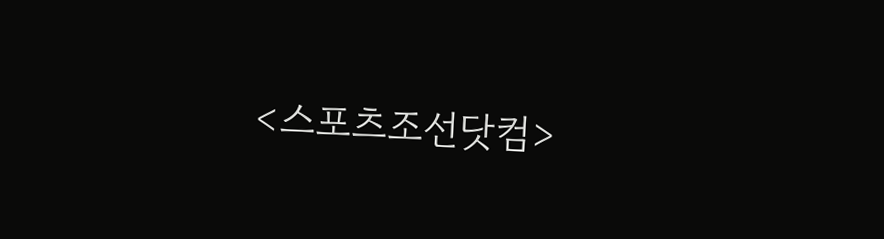<스포츠조선닷컴>